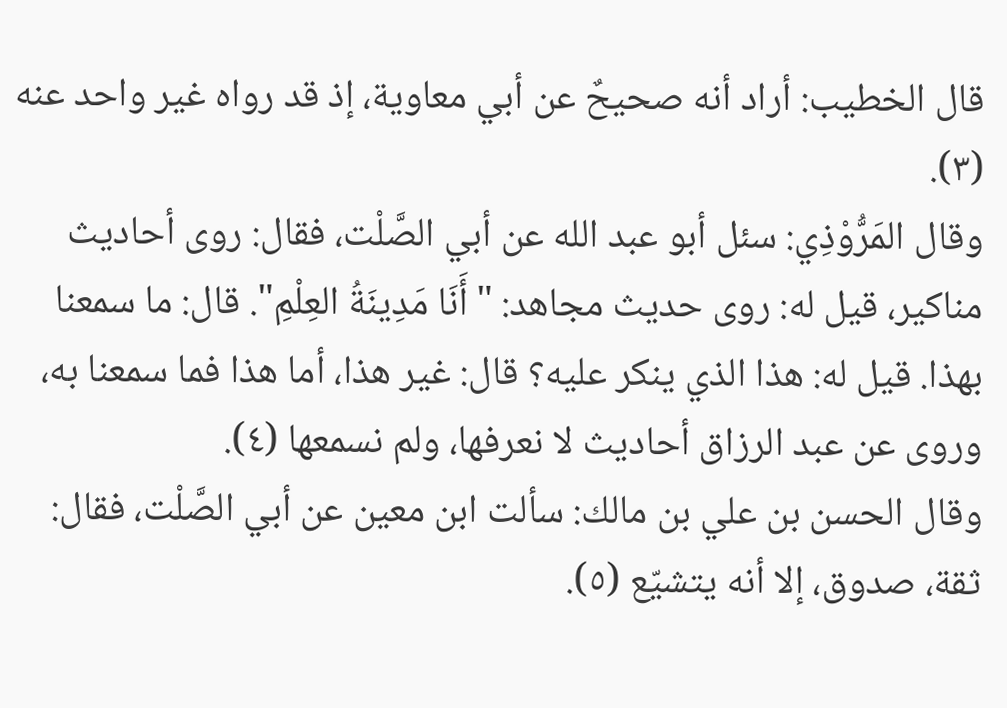قال الخطيب: أراد أنه صحيحٌ عن أبي معاوية، إذ قد رواه غير واحد عنه (٣).
وقال المَرُّوْذِي: سئل أبو عبد الله عن أبي الصَّلْت، فقال: روى أحاديث مناكير، قيل له: روى حديث مجاهد: "أَنَا مَدِينَةُ العِلْمِ". قال: ما سمعنا بهذا. قيل له: هذا الذي ينكر عليه؟ قال: غير هذا، أما هذا فما سمعنا به، وروى عن عبد الرزاق أحاديث لا نعرفها، ولم نسمعها (٤).
وقال الحسن بن علي بن مالك: سألت ابن معين عن أبي الصَّلْت، فقال: ثقة، صدوق، إلا أنه يتشيّع (٥).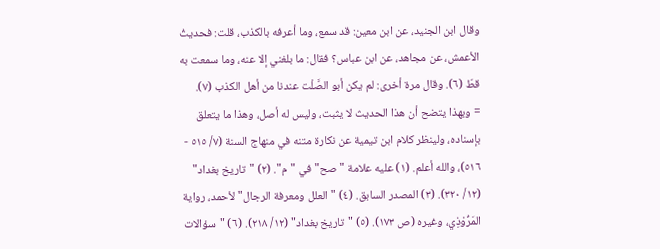وقال ابن الجنيد، عن ابن معين: قد سمع، وما أعرفه بالكذب، قلت: فحديثُ الأعمش، عن مجاهد، عن ابن عباس؟ فقال: ما بلغني إلا عنه، وما سمعت به قطّ (٦). وقال مرة أخرى: لم يكن أبو الصَّلْت عندنا من أهل الكذب (٧).
= وبهذا يتضح أن هذا الحديث لا يثبت، وليس له أصل، وهذا ما يتعلق بإسناده، ولينظر كلام ابن تيمية عن نكارة متنه في منهاج السنة (٧/ ٥١٥ - ٥١٦)، والله أعلم. (١) عليه علامة "صح" في "م". (٢) "تاريخ بغداد" (١٢/ ٣٢٠). (٣) المصدر السابق. (٤) "العلل ومعرفة الرجال" لأحمد، رواية المَرُّوْذِي، وغيره (ص ١٧٣). (٥) "تاريخ بغداد" (١٢/ ٢١٨). (٦) "سؤالات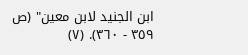ابن الجنيد لابن معين" (ص ٣٥٩ - ٣٦٠). (٧)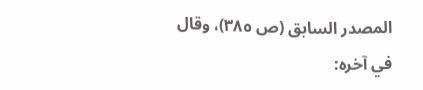المصدر السابق (ص ٣٨٥)، وقال في آخره: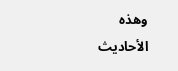وهذه الأحاديث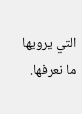التي يرويها ما نعرفها.